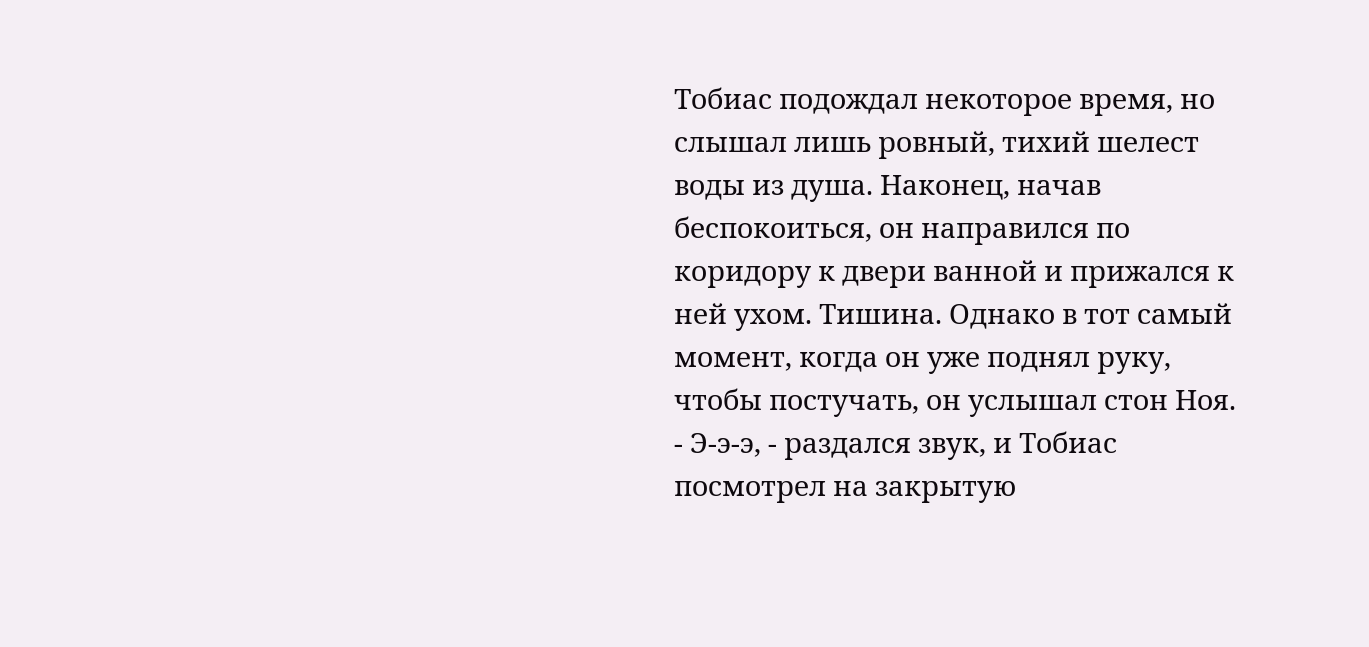Тобиас подождал некоторое время, но слышал лишь ровный, тихий шелест воды из душа. Наконец, начав беспокоиться, он направился по коридору к двери ванной и прижался к ней ухом. Тишина. Однако в тот самый момент, когда он уже поднял руку, чтобы постучать, он услышал стон Ноя.
- Э-э-э, - раздался звук, и Тобиас посмотрел на закрытую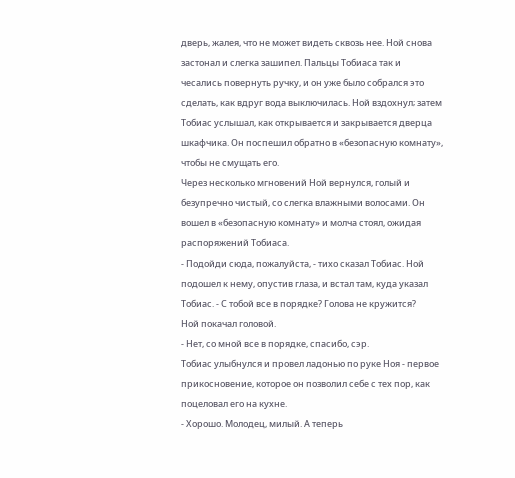дверь, жалея, что не может видеть сквозь нее. Ной снова застонал и слегка зашипел. Пальцы Тобиаса так и чесались повернуть ручку, и он уже было собрался это сделать, как вдруг вода выключилась. Ной вздохнул; затем Тобиас услышал, как открывается и закрывается дверца шкафчика. Он поспешил обратно в «безопасную комнату», чтобы не смущать его.
Через несколько мгновений Ной вернулся, голый и безупречно чистый, со слегка влажными волосами. Он вошел в «безопасную комнату» и молча стоял, ожидая распоряжений Тобиаса.
- Подойди сюда, пожалуйста, - тихо сказал Тобиас. Ной подошел к нему, опустив глаза, и встал там, куда указал Тобиас. - С тобой все в порядке? Голова не кружится?
Ной покачал головой.
- Нет, со мной все в порядке, спасибо, сэр.
Тобиас улыбнулся и провел ладонью по руке Ноя - первое прикосновение, которое он позволил себе с тех пор, как поцеловал его на кухне.
- Хорошо. Молодец, милый. А теперь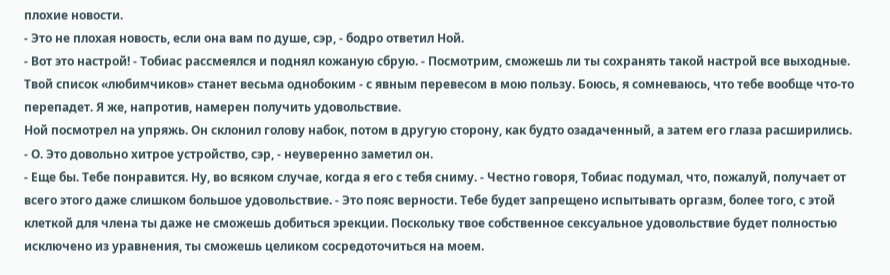плохие новости.
- Это не плохая новость, если она вам по душе, сэр, - бодро ответил Ной.
- Вот это настрой! - Тобиас рассмеялся и поднял кожаную сбрую. - Посмотрим, сможешь ли ты сохранять такой настрой все выходные. Твой список «любимчиков» станет весьма однобоким - с явным перевесом в мою пользу. Боюсь, я сомневаюсь, что тебе вообще что-то перепадет. Я же, напротив, намерен получить удовольствие.
Ной посмотрел на упряжь. Он склонил голову набок, потом в другую сторону, как будто озадаченный, а затем его глаза расширились.
- О. Это довольно хитрое устройство, сэр, - неуверенно заметил он.
- Еще бы. Тебе понравится. Ну, во всяком случае, когда я его с тебя сниму. - Честно говоря, Тобиас подумал, что, пожалуй, получает от всего этого даже слишком большое удовольствие. - Это пояс верности. Тебе будет запрещено испытывать оргазм, более того, с этой клеткой для члена ты даже не сможешь добиться эрекции. Поскольку твое собственное сексуальное удовольствие будет полностью исключено из уравнения, ты сможешь целиком сосредоточиться на моем.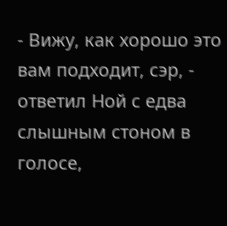- Вижу, как хорошо это вам подходит, сэр, - ответил Ной с едва слышным стоном в голосе,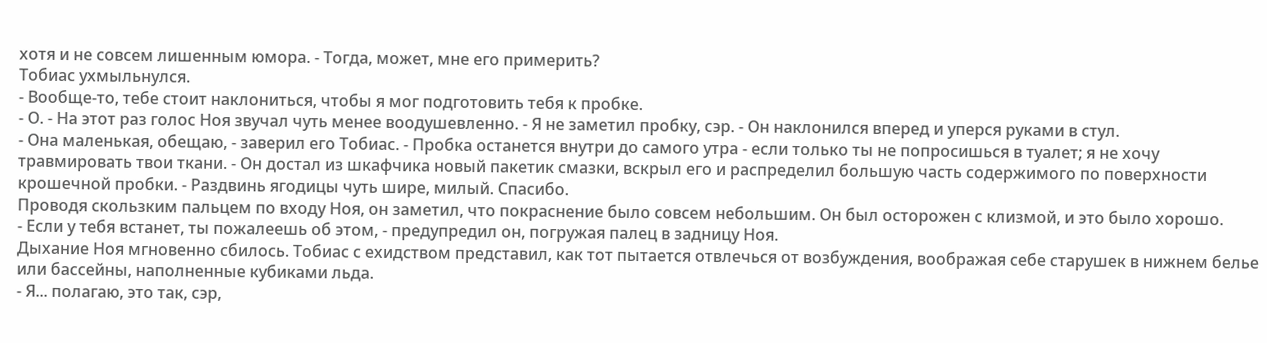хотя и не совсем лишенным юмора. - Тогда, может, мне его примерить?
Тобиас ухмыльнулся.
- Вообще-то, тебе стоит наклониться, чтобы я мог подготовить тебя к пробке.
- О. - На этот раз голос Ноя звучал чуть менее воодушевленно. - Я не заметил пробку, сэр. - Он наклонился вперед и уперся руками в стул.
- Она маленькая, обещаю, - заверил его Тобиас. - Пробка останется внутри до самого утра - если только ты не попросишься в туалет; я не хочу травмировать твои ткани. - Он достал из шкафчика новый пакетик смазки, вскрыл его и распределил большую часть содержимого по поверхности крошечной пробки. - Раздвинь ягодицы чуть шире, милый. Спасибо.
Проводя скользким пальцем по входу Ноя, он заметил, что покраснение было совсем небольшим. Он был осторожен с клизмой, и это было хорошо.
- Если у тебя встанет, ты пожалеешь об этом, - предупредил он, погружая палец в задницу Ноя.
Дыхание Ноя мгновенно сбилось. Тобиас с ехидством представил, как тот пытается отвлечься от возбуждения, воображая себе старушек в нижнем белье или бассейны, наполненные кубиками льда.
- Я... полагаю, это так, сэр,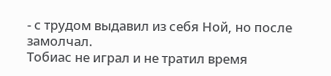- с трудом выдавил из себя Ной, но после замолчал.
Тобиас не играл и не тратил время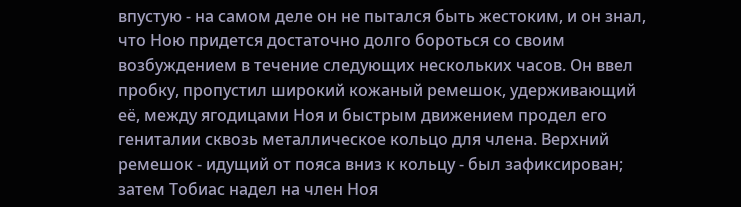впустую - на самом деле он не пытался быть жестоким, и он знал, что Ною придется достаточно долго бороться со своим возбуждением в течение следующих нескольких часов. Он ввел пробку, пропустил широкий кожаный ремешок, удерживающий её, между ягодицами Ноя и быстрым движением продел его гениталии сквозь металлическое кольцо для члена. Верхний ремешок - идущий от пояса вниз к кольцу - был зафиксирован; затем Тобиас надел на член Ноя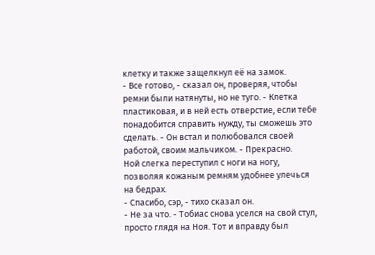клетку и также защелкнул её на замок.
- Все готово, - сказал он, проверяя, чтобы ремни были натянуты, но не туго. - Клетка пластиковая, и в ней есть отверстие, если тебе понадобится справить нужду, ты сможешь это сделать. - Он встал и полюбовался своей работой, своим мальчиком. - Прекрасно.
Ной слегка переступил с ноги на ногу, позволяя кожаным ремням удобнее улечься на бедрах.
- Спасибо, сэр, - тихо сказал он.
- Не за что. - Тобиас снова уселся на свой стул, просто глядя на Ноя. Тот и вправду был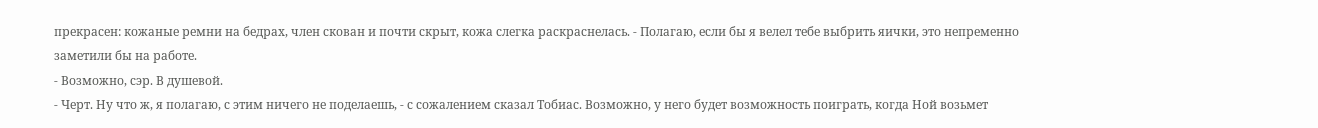прекрасен: кожаные ремни на бедрах, член скован и почти скрыт, кожа слегка раскраснелась. - Полагаю, если бы я велел тебе выбрить яички, это непременно заметили бы на работе.
- Возможно, сэр. В душевой.
- Черт. Ну что ж, я полагаю, с этим ничего не поделаешь, - с сожалением сказал Тобиас. Возможно, у него будет возможность поиграть, когда Ной возьмет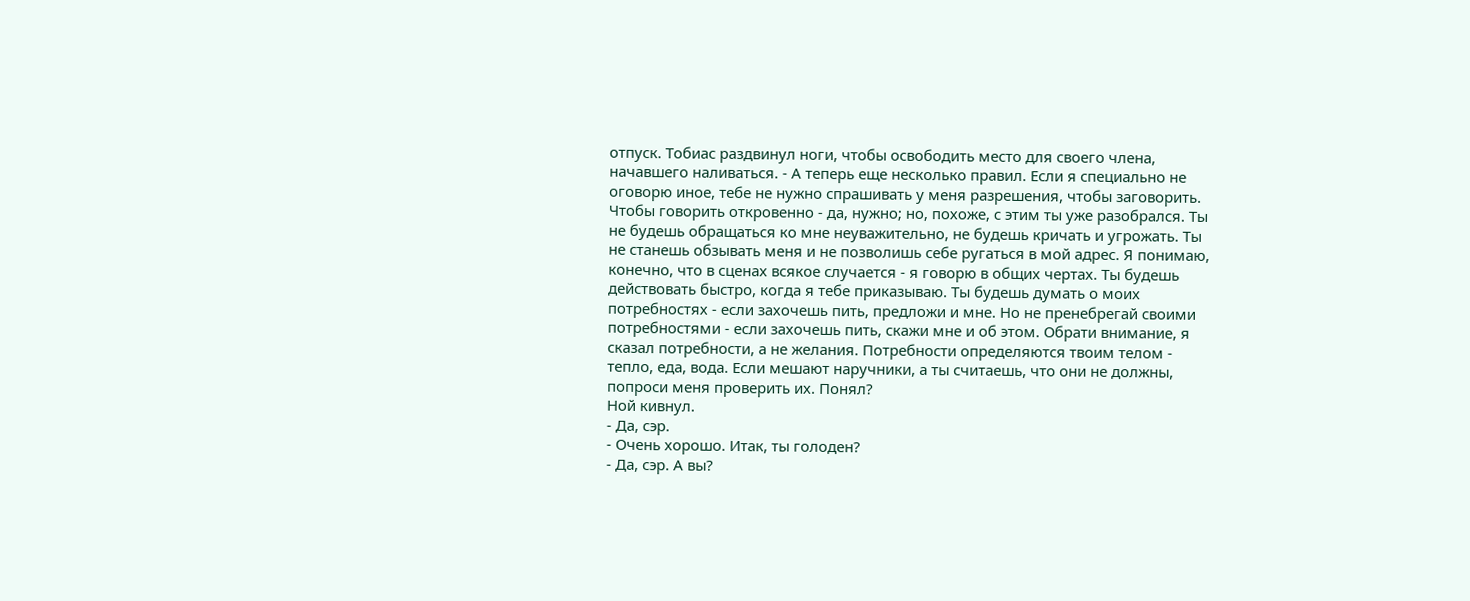отпуск. Тобиас раздвинул ноги, чтобы освободить место для своего члена, начавшего наливаться. - А теперь еще несколько правил. Если я специально не оговорю иное, тебе не нужно спрашивать у меня разрешения, чтобы заговорить. Чтобы говорить откровенно - да, нужно; но, похоже, с этим ты уже разобрался. Ты не будешь обращаться ко мне неуважительно, не будешь кричать и угрожать. Ты не станешь обзывать меня и не позволишь себе ругаться в мой адрес. Я понимаю, конечно, что в сценах всякое случается - я говорю в общих чертах. Ты будешь действовать быстро, когда я тебе приказываю. Ты будешь думать о моих потребностях - если захочешь пить, предложи и мне. Но не пренебрегай своими потребностями - если захочешь пить, скажи мне и об этом. Обрати внимание, я сказал потребности, а не желания. Потребности определяются твоим телом - тепло, еда, вода. Если мешают наручники, а ты считаешь, что они не должны, попроси меня проверить их. Понял?
Ной кивнул.
- Да, сэр.
- Очень хорошо. Итак, ты голоден?
- Да, сэр. А вы?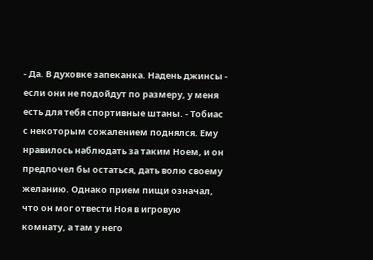- Да. В духовке запеканка. Надень джинсы - если они не подойдут по размеру, у меня есть для тебя спортивные штаны. - Тобиас с некоторым сожалением поднялся. Ему нравилось наблюдать за таким Ноем, и он предпочел бы остаться, дать волю своему желанию. Однако прием пищи означал, что он мог отвести Ноя в игровую комнату, а там у него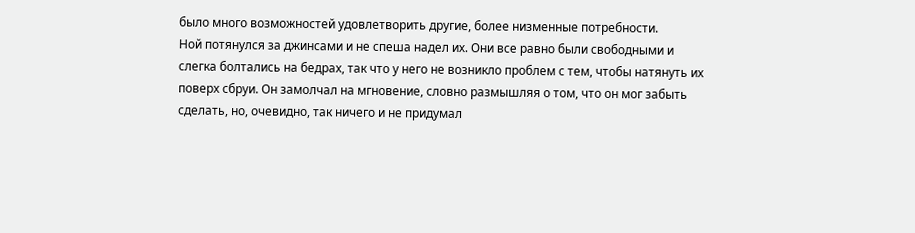было много возможностей удовлетворить другие, более низменные потребности.
Ной потянулся за джинсами и не спеша надел их. Они все равно были свободными и слегка болтались на бедрах, так что у него не возникло проблем с тем, чтобы натянуть их поверх сбруи. Он замолчал на мгновение, словно размышляя о том, что он мог забыть сделать, но, очевидно, так ничего и не придумал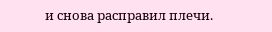и снова расправил плечи.